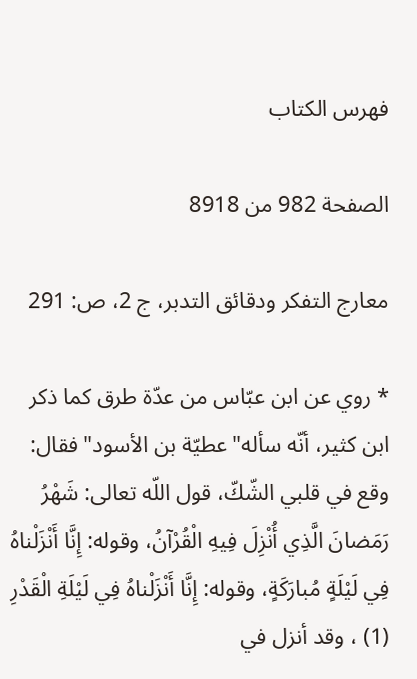فهرس الكتاب

الصفحة 982 من 8918

معارج التفكر ودقائق التدبر، ج 2، ص: 291

* روي عن ابن عبّاس من عدّة طرق كما ذكر ابن كثير، أنّه سأله"عطيّة بن الأسود"فقال: وقع في قلبي الشّكّ، قول اللّه تعالى: شَهْرُ رَمَضانَ الَّذِي أُنْزِلَ فِيهِ الْقُرْآنُ، وقوله: إِنَّا أَنْزَلْناهُ فِي لَيْلَةٍ مُبارَكَةٍ، وقوله: إِنَّا أَنْزَلْناهُ فِي لَيْلَةِ الْقَدْرِ (1) ، وقد أنزل في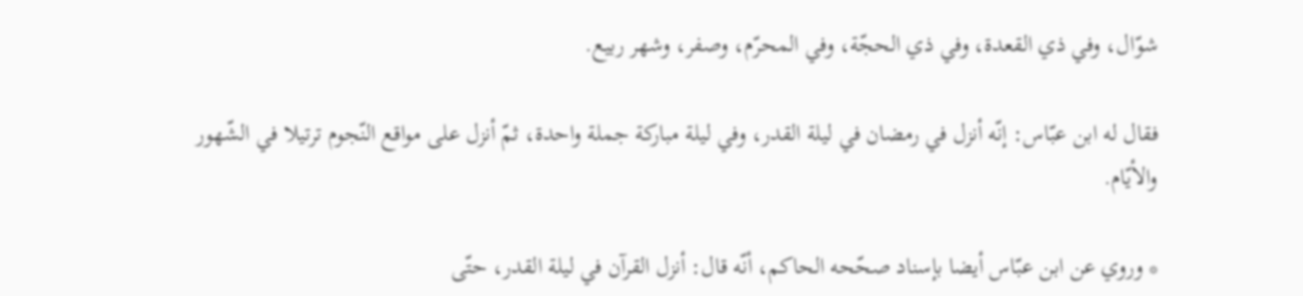شوّال، وفي ذي القعدة، وفي ذي الحجّة، وفي المحرّم، وصفر، وشهر ربيع.

فقال له ابن عبّاس: إنّه أنزل في رمضان في ليلة القدر، وفي ليلة مباركة جملة واحدة، ثمّ أنزل على مواقع النّجوم ترتيلا في الشّهور والأيّام.

* وروي عن ابن عبّاس أيضا بإسناد صحّحه الحاكم، أنّه قال: أنزل القرآن في ليلة القدر، حتّى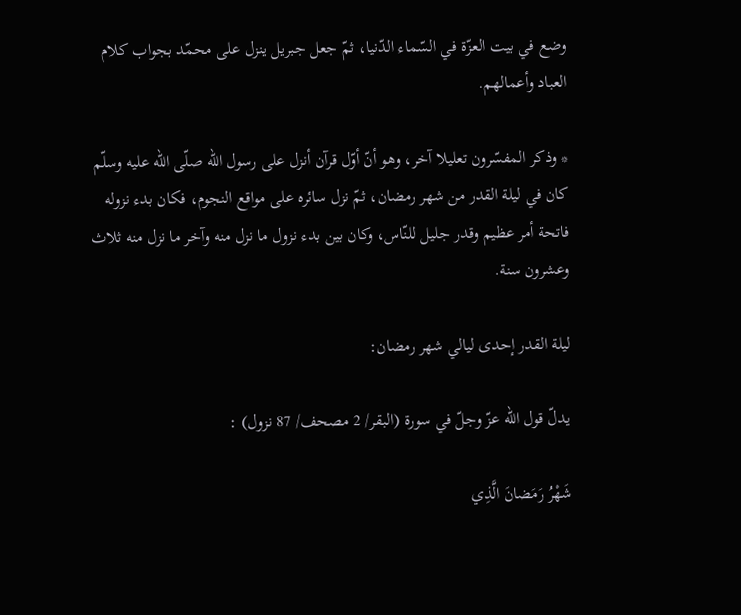وضع في بيت العزّة في السّماء الدّنيا، ثمّ جعل جبريل ينزل على محمّد بجواب كلام العباد وأعمالهم.

* وذكر المفسّرون تعليلا آخر، وهو أنّ أوّل قرآن أنزل على رسول اللّه صلّى اللّه عليه وسلّم كان في ليلة القدر من شهر رمضان، ثمّ نزل سائره على مواقع النجوم، فكان بدء نزوله فاتحة أمر عظيم وقدر جليل للنّاس، وكان بين بدء نزول ما نزل منه وآخر ما نزل منه ثلاث وعشرون سنة.

ليلة القدر إحدى ليالي شهر رمضان:

يدلّ قول اللّه عزّ وجلّ في سورة (البقر/ 2 مصحف/ 87 نزول) :

شَهْرُ رَمَضانَ الَّذِي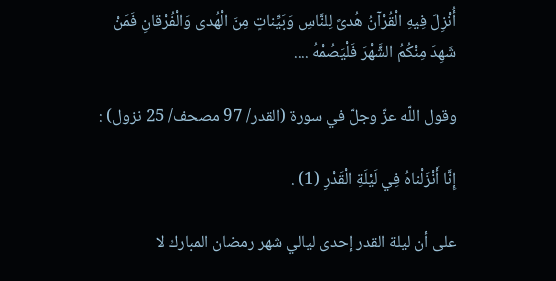أُنْزِلَ فِيهِ الْقُرْآنُ هُدىً لِلنَّاسِ وَبَيِّناتٍ مِنَ الْهُدى وَالْفُرْقانِ فَمَنْ شَهِدَ مِنْكُمُ الشَّهْرَ فَلْيَصُمْهُ ....

وقول اللّه عزّ وجلّ في سورة (القدر/ 97 مصحف/ 25 نزول) :

إِنَّا أَنْزَلْناهُ فِي لَيْلَةِ الْقَدْرِ (1) .

على أن ليلة القدر إحدى ليالي شهر رمضان المبارك لا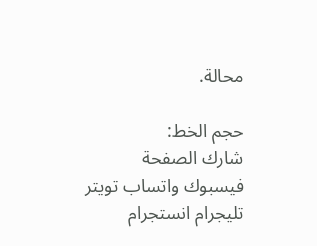محالة.

حجم الخط:
شارك الصفحة
فيسبوك واتساب تويتر تليجرام انستجرام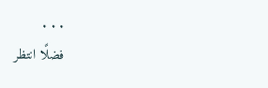. . .
فضلًا انتظر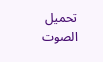تحميل الصوت